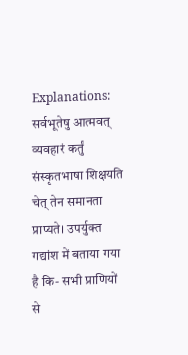Explanations:
सर्वभूतेषु आत्मवत् व्यवहारं कर्तुं संस्कृतभाषा शिक्षयति चेत् तेन समानता प्राप्यते। उपर्युक्त गद्यांश में बताया गया है कि- सभी प्राणियों से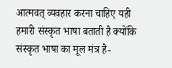आत्मवत् व्यवहार करना चाहिए यही हमारी संस्कृत भाषा बताती है क्योंकि संस्कृत भाषा का मूल मंत्र है-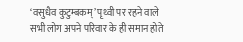‘वसुधैव कुटुम्बकम्’ पृथ्वी पर रहने वाले सभी लोग अपने परिवार के ही समान होते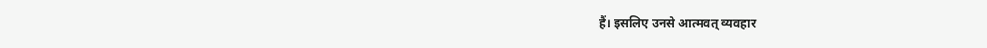हैं। इसलिए उनसे आत्मवत् व्यवहार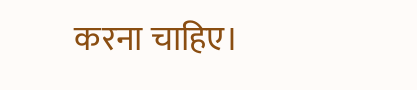करना चाहिए।